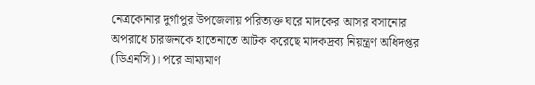নেত্রকোনার দুর্গাপুর উপজেলায় পরিত্যক্ত ঘরে মাদকের আসর বসানোর অপরাধে চারজনকে হাতেনাতে আটক করেছে মাদকদ্রব্য নিয়ন্ত্রণ অধিদপ্তর (ডিএনসি)। পরে ভ্রাম্যমাণ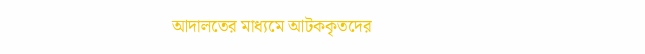আদালতের মাধ্যমে আটককৃতদের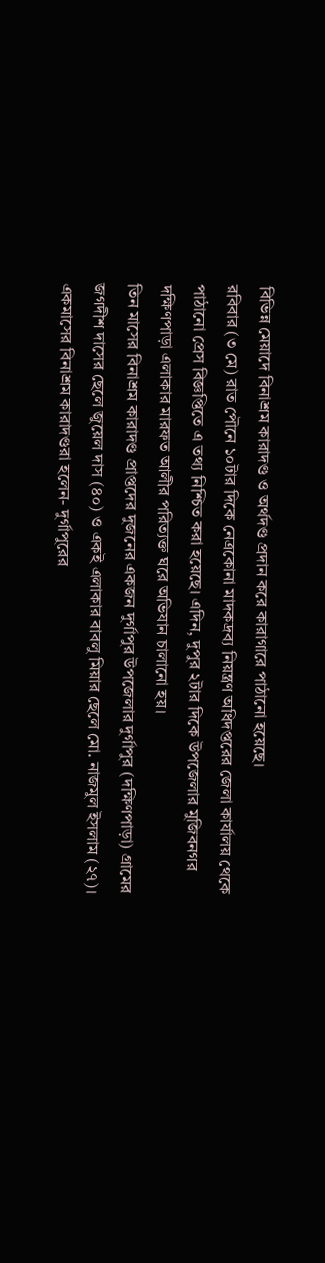বিভিন্ন মেয়াদে বিনাশ্রম কারাদণ্ড ও অর্থদণ্ড প্রদান করে কারাগারে পাঠানো হয়েছে।
রবিবার (৩ মে) রাত পৌনে ১০টার দিকে নেত্রকোনা মাদকদ্রব্য নিয়ন্ত্রণ অধিদপ্তরের জেলা কার্যালয় থেকে পাঠানো প্রেস বিজ্ঞপ্তিতে এ তথ্য নিশ্চিত করা হয়েছে। এদিন, দুপুর ২টার দিকে উপজেলার মুজিবনগর দক্ষিণপাড়া এলাকার মারফত আলীর পরিত্যক্ত ঘরে অভিযান চালানো হয়।
তিন মাসের বিনাশ্রম কারাদণ্ড প্রাপ্তদের দুজনের একজন দুর্গাপুর উপজেলার দুর্গাপুর (দক্ষিণপাড়া) গ্রামের জগদীশ দাসের ছেলে জুয়েল দাস (৪০) ও একই এলাকার বাবলু মিয়ার ছেলে মো. নাজমুল ইসলাম (২৭)।
একমাসের বিনাশ্রম কারাদণ্ডরা হলেন- দুর্গাপুরের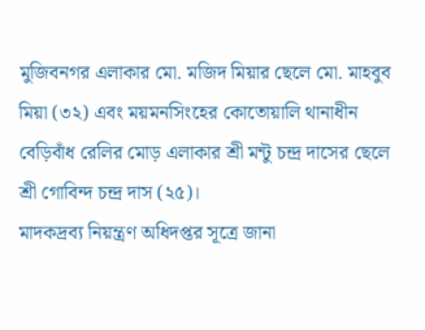মুজিবনগর এলাকার মো. মজিদ মিয়ার ছেলে মো. মাহবুব মিয়া (৩২) এবং ময়মনসিংহের কোতোয়ালি থানাধীন বেড়িবাঁধ রেলির মোড় এলাকার শ্রী মন্টু চন্দ্র দাসের ছেলে শ্রী গোবিন্দ চন্দ্র দাস (২৫)।
মাদকদ্রব্য নিয়ন্ত্রণ অধিদপ্তর সূত্রে জানা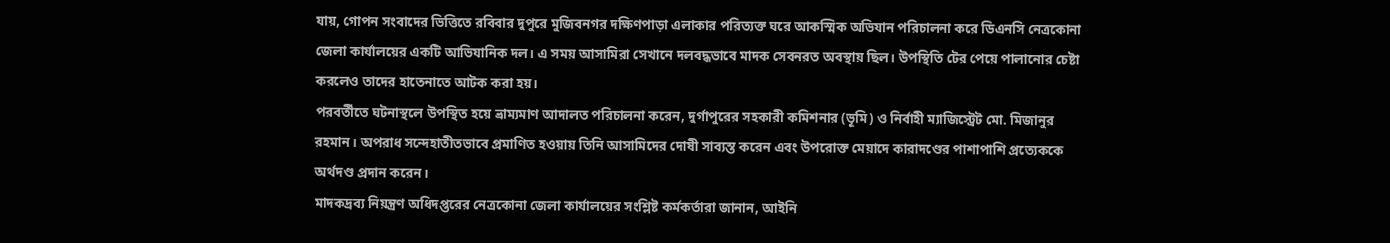যায়, গোপন সংবাদের ভিত্তিতে রবিবার দুপুরে মুজিবনগর দক্ষিণপাড়া এলাকার পরিত্যক্ত ঘরে আকস্মিক অভিযান পরিচালনা করে ডিএনসি নেত্রকোনা জেলা কার্যালয়ের একটি আভিযানিক দল। এ সময় আসামিরা সেখানে দলবদ্ধভাবে মাদক সেবনরত অবস্থায় ছিল। উপস্থিতি টের পেয়ে পালানোর চেষ্টা করলেও তাদের হাতেনাতে আটক করা হয়।
পরবর্তীতে ঘটনাস্থলে উপস্থিত হয়ে ভ্রাম্যমাণ আদালত পরিচালনা করেন, দুর্গাপুরের সহকারী কমিশনার (ভূমি) ও নির্বাহী ম্যাজিস্ট্রেট মো. মিজানুর রহমান। অপরাধ সন্দেহাতীতভাবে প্রমাণিত হওয়ায় তিনি আসামিদের দোষী সাব্যস্ত করেন এবং উপরোক্ত মেয়াদে কারাদণ্ডের পাশাপাশি প্রত্যেককে অর্থদণ্ড প্রদান করেন।
মাদকদ্রব্য নিয়ন্ত্রণ অধিদপ্তরের নেত্রকোনা জেলা কার্যালয়ের সংশ্লিষ্ট কর্মকর্তারা জানান, আইনি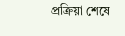প্রক্রিয়া শেষে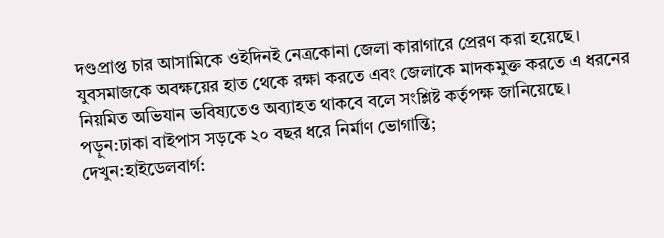দণ্ডপ্রাপ্ত চার আসামিকে ওইদিনই নেত্রকোনা জেলা কারাগারে প্রেরণ করা হয়েছে।
যুবসমাজকে অবক্ষয়ের হাত থেকে রক্ষা করতে এবং জেলাকে মাদকমুক্ত করতে এ ধরনের নিয়মিত অভিযান ভবিষ্যতেও অব্যাহত থাকবে বলে সংশ্লিষ্ট কর্তৃপক্ষ জানিয়েছে।
পড়ুন:ঢাকা বাইপাস সড়কে ২০ বছর ধরে নির্মাণ ভোগান্তি;
দেখুন:হাইডেলবার্গ: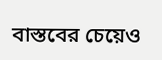বাস্তবের চেয়েও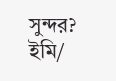সুন্দর?
ইমি/